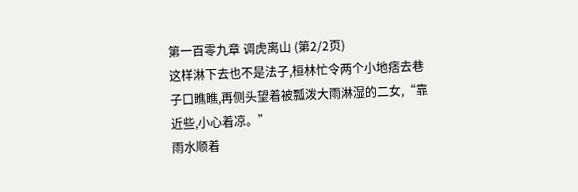第一百零九章 调虎离山 (第2/2页)
这样淋下去也不是法子,桓林忙令两个小地痞去巷子口瞧瞧,再侧头望着被瓢泼大雨淋湿的二女,“靠近些,小心着凉。”
雨水顺着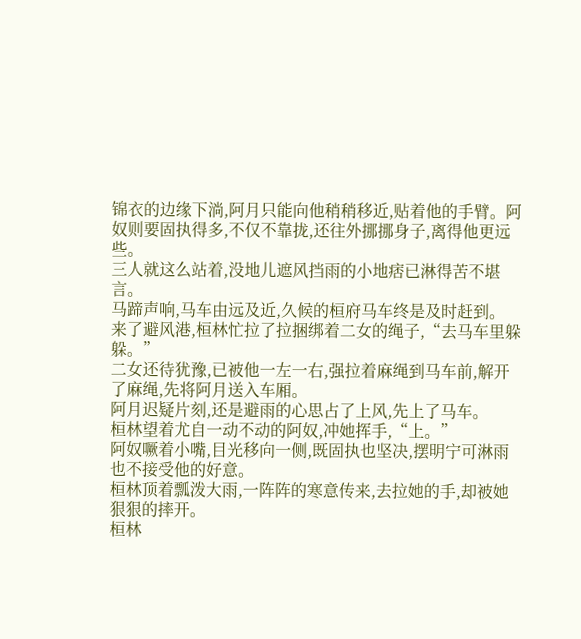锦衣的边缘下淌,阿月只能向他稍稍移近,贴着他的手臂。阿奴则要固执得多,不仅不靠拢,还往外挪挪身子,离得他更远些。
三人就这么站着,没地儿遮风挡雨的小地痞已淋得苦不堪言。
马蹄声响,马车由远及近,久候的桓府马车终是及时赶到。
来了避风港,桓林忙拉了拉捆绑着二女的绳子,“去马车里躲躲。”
二女还待犹豫,已被他一左一右,强拉着麻绳到马车前,解开了麻绳,先将阿月送入车厢。
阿月迟疑片刻,还是避雨的心思占了上风,先上了马车。
桓林望着尤自一动不动的阿奴,冲她挥手,“上。”
阿奴噘着小嘴,目光移向一侧,既固执也坚决,摆明宁可淋雨也不接受他的好意。
桓林顶着瓢泼大雨,一阵阵的寒意传来,去拉她的手,却被她狠狠的摔开。
桓林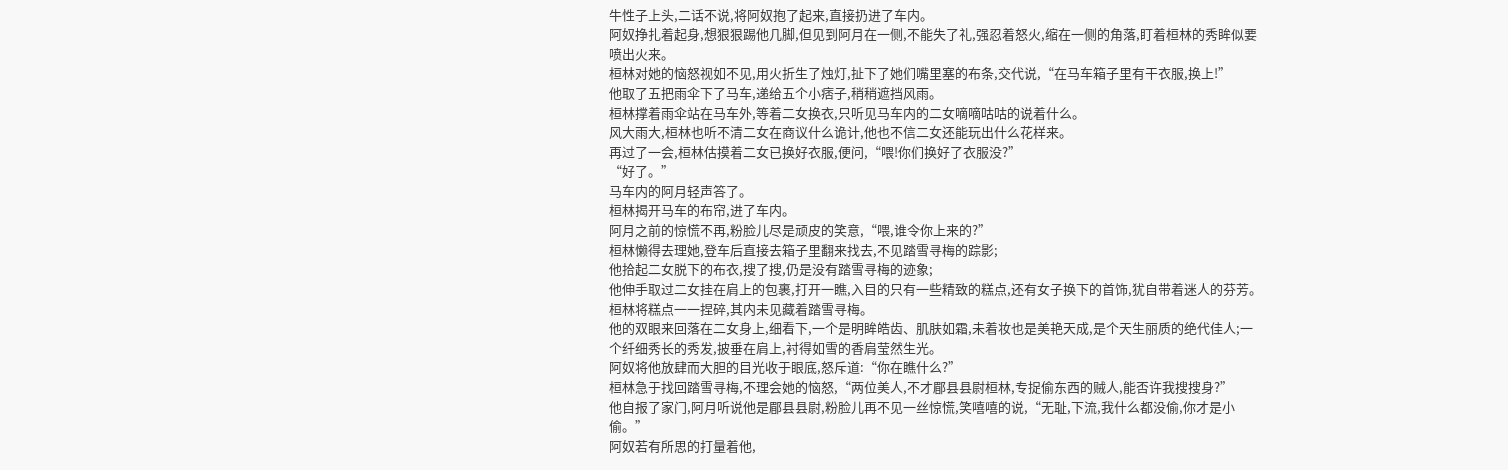牛性子上头,二话不说,将阿奴抱了起来,直接扔进了车内。
阿奴挣扎着起身,想狠狠踢他几脚,但见到阿月在一侧,不能失了礼,强忍着怒火,缩在一侧的角落,盯着桓林的秀眸似要喷出火来。
桓林对她的恼怒视如不见,用火折生了烛灯,扯下了她们嘴里塞的布条,交代说,“在马车箱子里有干衣服,换上!”
他取了五把雨伞下了马车,递给五个小痞子,稍稍遮挡风雨。
桓林撑着雨伞站在马车外,等着二女换衣,只听见马车内的二女嘀嘀咕咕的说着什么。
风大雨大,桓林也听不清二女在商议什么诡计,他也不信二女还能玩出什么花样来。
再过了一会,桓林估摸着二女已换好衣服,便问,“喂!你们换好了衣服没?”
“好了。”
马车内的阿月轻声答了。
桓林揭开马车的布帘,进了车内。
阿月之前的惊慌不再,粉脸儿尽是顽皮的笑意,“喂,谁令你上来的?”
桓林懒得去理她,登车后直接去箱子里翻来找去,不见踏雪寻梅的踪影;
他拾起二女脱下的布衣,搜了搜,仍是没有踏雪寻梅的迹象;
他伸手取过二女挂在肩上的包裹,打开一瞧,入目的只有一些精致的糕点,还有女子换下的首饰,犹自带着迷人的芬芳。
桓林将糕点一一捏碎,其内未见藏着踏雪寻梅。
他的双眼来回落在二女身上,细看下,一个是明眸皓齿、肌肤如霜,未着妆也是美艳天成,是个天生丽质的绝代佳人;一个纤细秀长的秀发,披垂在肩上,衬得如雪的香肩莹然生光。
阿奴将他放肆而大胆的目光收于眼底,怒斥道:“你在瞧什么?”
桓林急于找回踏雪寻梅,不理会她的恼怒,“两位美人,不才郿县县尉桓林,专捉偷东西的贼人,能否许我搜搜身?”
他自报了家门,阿月听说他是郿县县尉,粉脸儿再不见一丝惊慌,笑嘻嘻的说,“无耻,下流,我什么都没偷,你才是小偷。”
阿奴若有所思的打量着他,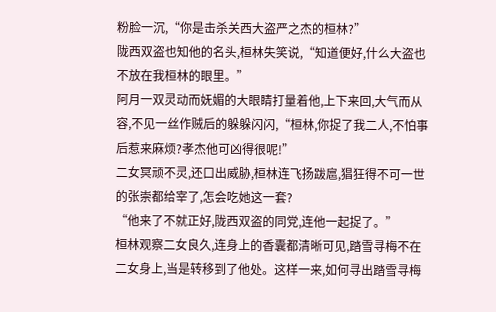粉脸一沉,“你是击杀关西大盗严之杰的桓林?”
陇西双盗也知他的名头,桓林失笑说,“知道便好,什么大盗也不放在我桓林的眼里。”
阿月一双灵动而妩媚的大眼睛打量着他,上下来回,大气而从容,不见一丝作贼后的躲躲闪闪,“桓林,你捉了我二人,不怕事后惹来麻烦?孝杰他可凶得很呢!”
二女冥顽不灵,还口出威胁,桓林连飞扬跋扈,猖狂得不可一世的张崇都给宰了,怎会吃她这一套?
“他来了不就正好,陇西双盗的同党,连他一起捉了。”
桓林观察二女良久,连身上的香囊都清晰可见,踏雪寻梅不在二女身上,当是转移到了他处。这样一来,如何寻出踏雪寻梅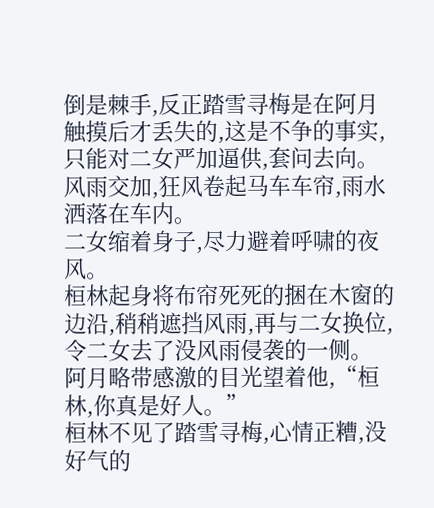倒是棘手,反正踏雪寻梅是在阿月触摸后才丢失的,这是不争的事实,只能对二女严加逼供,套问去向。
风雨交加,狂风卷起马车车帘,雨水洒落在车内。
二女缩着身子,尽力避着呼啸的夜风。
桓林起身将布帘死死的捆在木窗的边沿,稍稍遮挡风雨,再与二女换位,令二女去了没风雨侵袭的一侧。
阿月略带感激的目光望着他,“桓林,你真是好人。”
桓林不见了踏雪寻梅,心情正糟,没好气的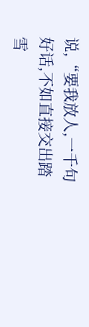说,“要我放人,一千句好话,不如直接交出踏雪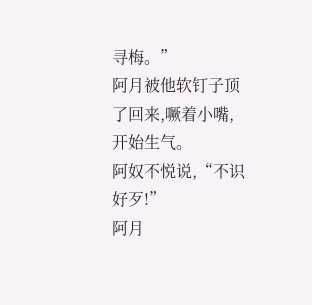寻梅。”
阿月被他软钉子顶了回来,噘着小嘴,开始生气。
阿奴不悦说,“不识好歹!”
阿月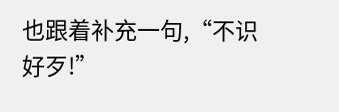也跟着补充一句,“不识好歹!”